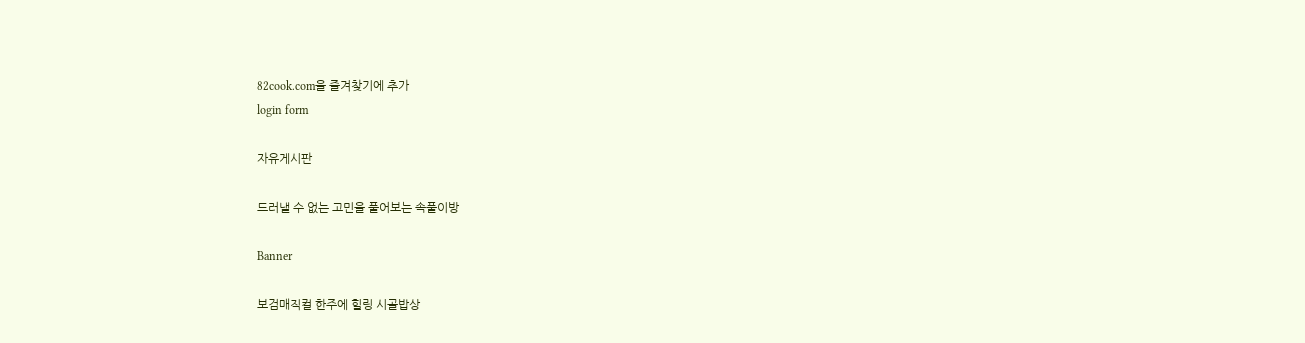82cook.com을 즐겨찾기에 추가
login form

자유게시판

드러낼 수 없는 고민을 풀어보는 속풀이방

Banner

보검매직컬 한주에 힐링 시골밥상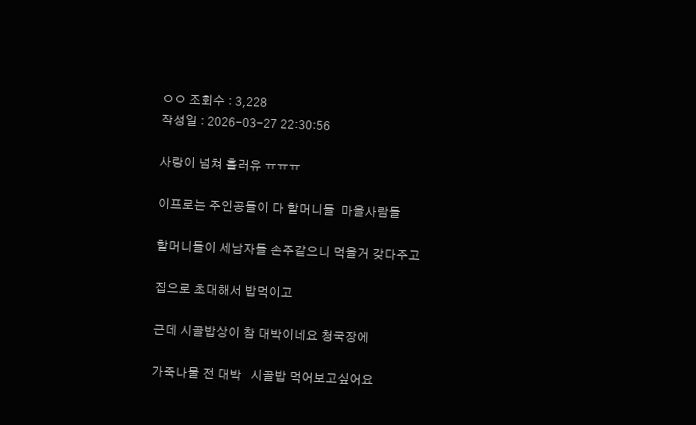ㅇㅇ 조회수 : 3,228
작성일 : 2026-03-27 22:30:56

사랑이 넘쳐 흘러유 ㅠㅠㅠ

이프로는 주인공들이 다 할머니들  마을사람들

할머니들이 세남자들 손주같으니 먹을거 갖다주고

집으로 초대해서 밥먹이고

근데 시골밥상이 참 대박이네요 청국장에

가죽나물 전 대박   시골밥 먹어보고싶어요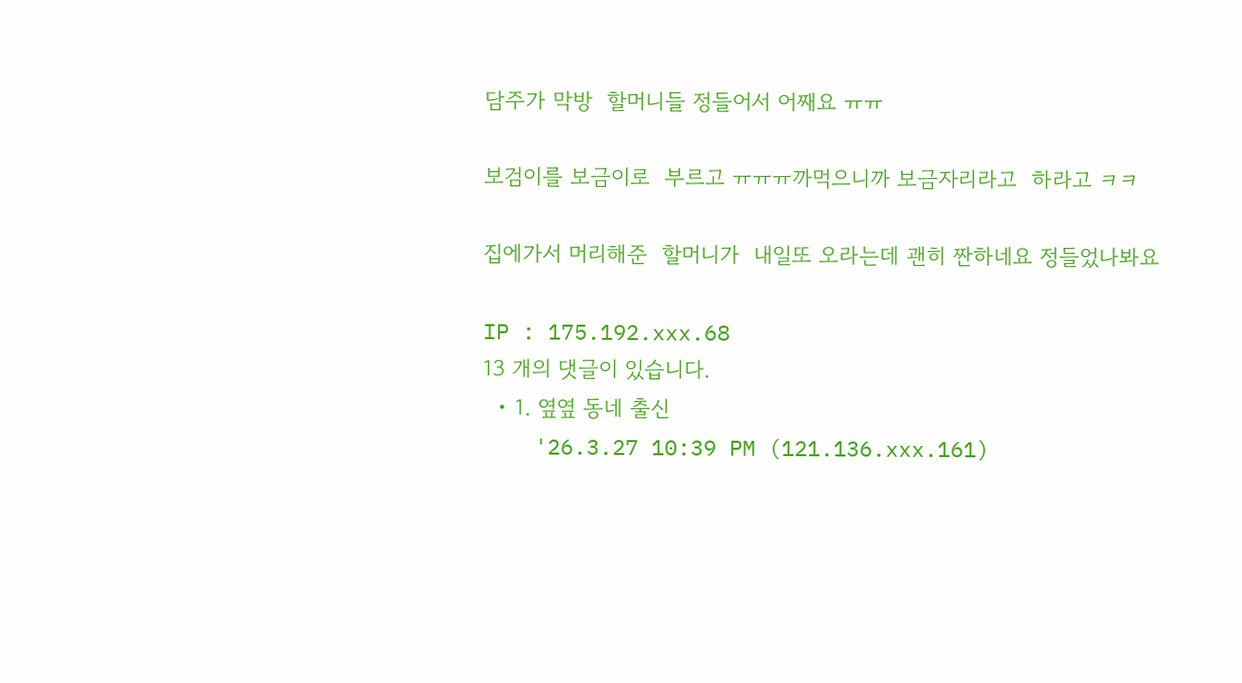담주가 막방  할머니들 정들어서 어째요 ㅠㅠ

보검이를 보금이로  부르고 ㅠㅠㅠ까먹으니까 보금자리라고  하라고 ㅋㅋ

집에가서 머리해준  할머니가  내일또 오라는데 괜히 짠하네요 정들었나봐요

IP : 175.192.xxx.68
13 개의 댓글이 있습니다.
  • 1. 옆옆 동네 출신
    '26.3.27 10:39 PM (121.136.xxx.161)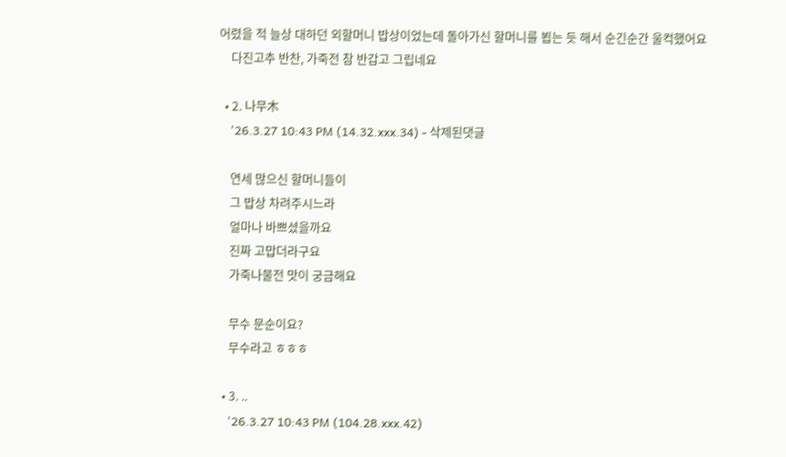어렸을 적 늘상 대하던 외할머니 밥상이었는데 돌아가신 할머니를 뵙는 듯 해서 순긴순간 울컥했어요
    다진고추 반찬, 가죽전 참 반갑고 그립네요

  • 2. 나무木
    '26.3.27 10:43 PM (14.32.xxx.34) - 삭제된댓글

    연세 많으신 할머니들이
    그 밥상 차려주시느라
    얼마나 바쁘셨을까요
    진짜 고맙더라구요
    가죽나물전 맛이 궁금해요

    무수 문순이요?
    무수라고 ㅎㅎㅎ

  • 3. ..
    '26.3.27 10:43 PM (104.28.xxx.42)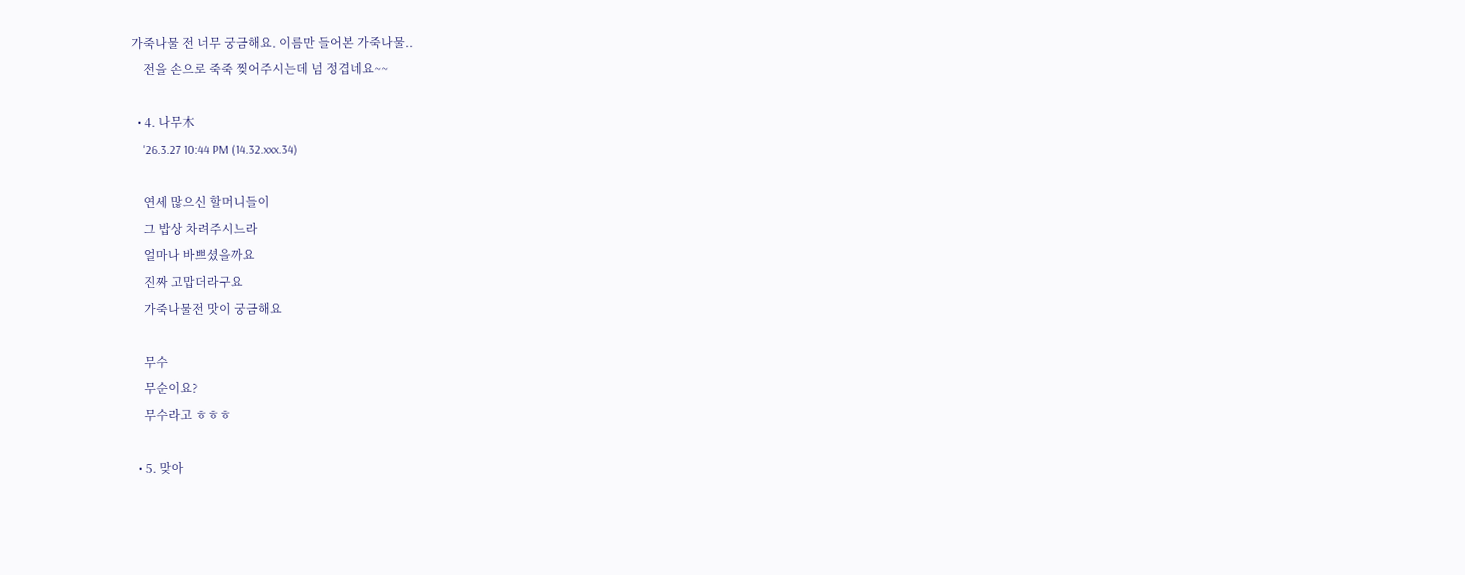가죽나물 전 너무 궁금해요. 이름만 들어본 가죽나물..
    전을 손으로 죽죽 찢어주시는데 넘 정겹네요~~

  • 4. 나무木
    '26.3.27 10:44 PM (14.32.xxx.34)

    연세 많으신 할머니들이
    그 밥상 차려주시느라
    얼마나 바쁘셨을까요
    진짜 고맙더라구요
    가죽나물전 맛이 궁금해요

    무수
    무순이요?
    무수라고 ㅎㅎㅎ

  • 5. 맞아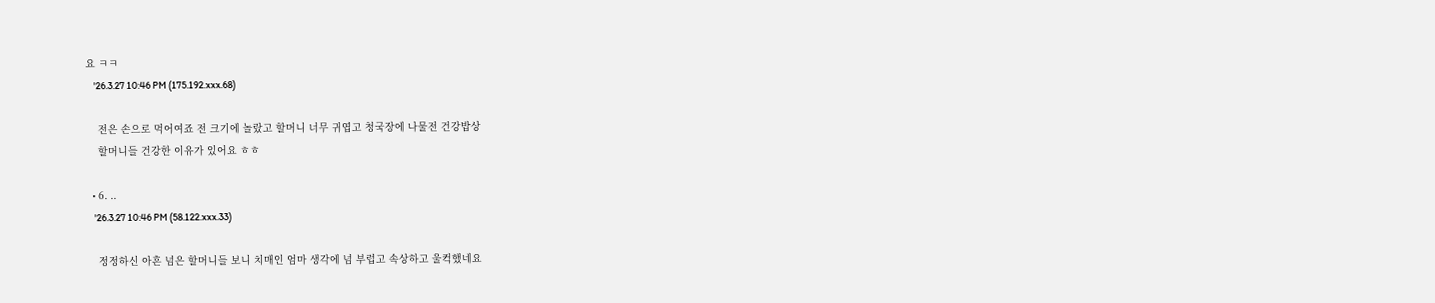요 ㅋㅋ
    '26.3.27 10:46 PM (175.192.xxx.68)

    전은 손으로 먹어여죠 전 크기에 놀랐고 할머니 너무 귀엽고 청국장에 나물전 건강밥상
    할머니들 건강한 이유가 있어요 ㅎㅎ

  • 6. ..
    '26.3.27 10:46 PM (58.122.xxx.33)

    정정하신 아흔 넘은 할머니들 보니 치매인 엄마 생각에 넘 부럽고 속상하고 울컥했네요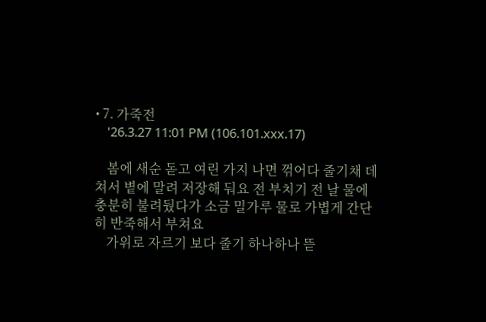• 7. 가죽전
    '26.3.27 11:01 PM (106.101.xxx.17)

    봄에 새순 돋고 여린 가지 나면 꺾어다 줄기채 데쳐서 볕에 말려 저장해 둬요 전 부치기 전 날 물에 충분히 불려뒀다가 소금 밀가루 물로 가볍게 간단히 반죽해서 부쳐요
    가위로 자르기 보다 줄기 하나하나 뜯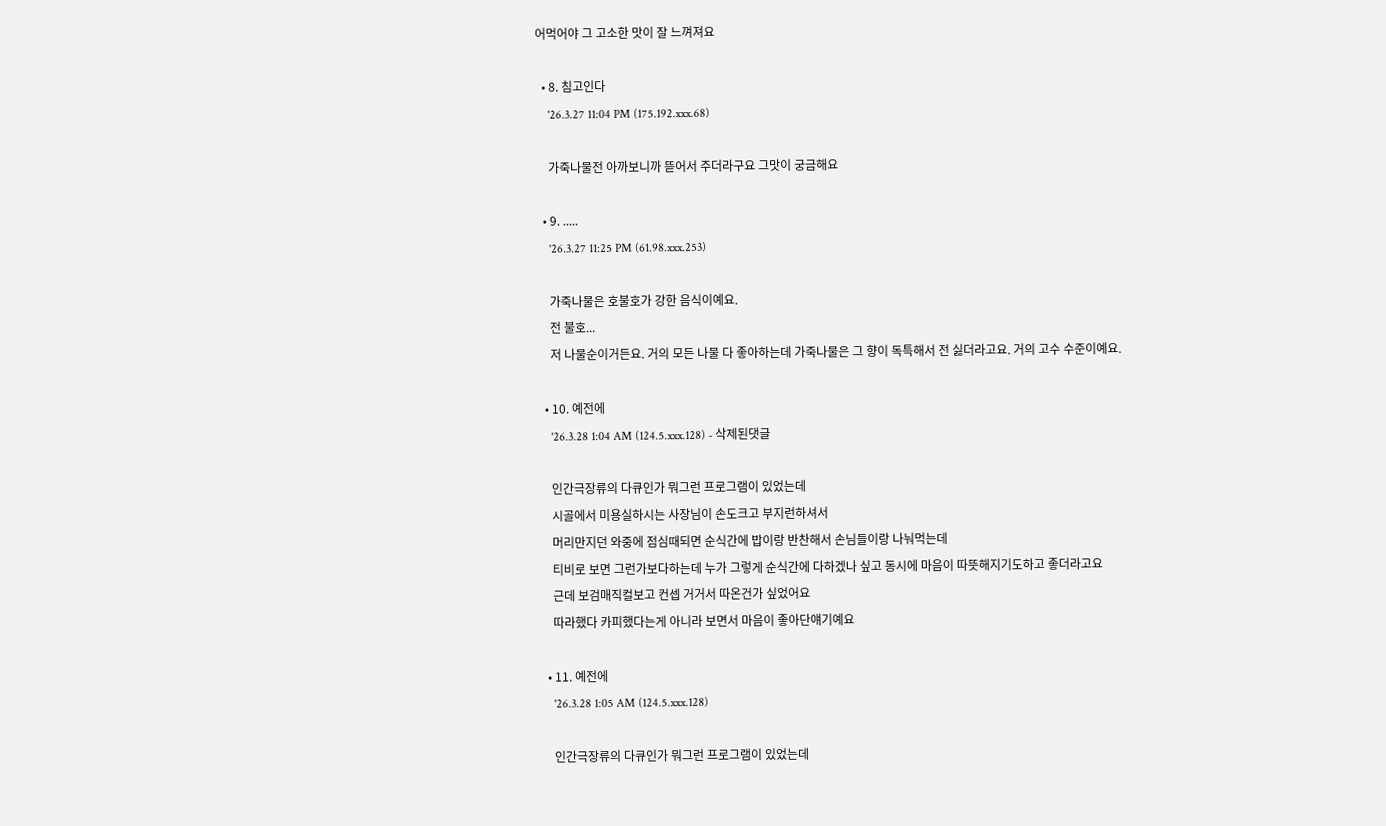어먹어야 그 고소한 맛이 잘 느껴져요

  • 8. 침고인다
    '26.3.27 11:04 PM (175.192.xxx.68)

    가죽나물전 아까보니까 뜯어서 주더라구요 그맛이 궁금해요

  • 9. .....
    '26.3.27 11:25 PM (61.98.xxx.253)

    가죽나물은 호불호가 강한 음식이예요.
    전 불호...
    저 나물순이거든요. 거의 모든 나물 다 좋아하는데 가죽나물은 그 향이 독특해서 전 싫더라고요. 거의 고수 수준이예요.

  • 10. 예전에
    '26.3.28 1:04 AM (124.5.xxx.128) - 삭제된댓글

    인간극장류의 다큐인가 뭐그런 프로그램이 있었는데
    시골에서 미용실하시는 사장님이 손도크고 부지런하셔서
    머리만지던 와중에 점심때되면 순식간에 밥이랑 반찬해서 손님들이랑 나눠먹는데
    티비로 보면 그런가보다하는데 누가 그렇게 순식간에 다하겠나 싶고 동시에 마음이 따뜻해지기도하고 좋더라고요
    근데 보검매직컬보고 컨셉 거거서 따온건가 싶었어요
    따라했다 카피했다는게 아니라 보면서 마음이 좋아단얘기예요

  • 11. 예전에
    '26.3.28 1:05 AM (124.5.xxx.128)

    인간극장류의 다큐인가 뭐그런 프로그램이 있었는데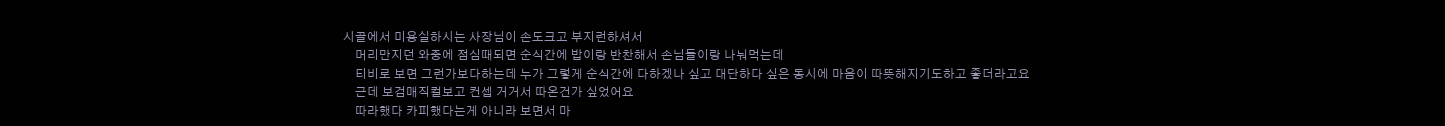시골에서 미용실하시는 사장님이 손도크고 부지런하셔서
    머리만지던 와중에 점심때되면 순식간에 밥이랑 반찬해서 손님들이랑 나눠먹는데
    티비로 보면 그런가보다하는데 누가 그렇게 순식간에 다하겠나 싶고 대단하다 싶은 동시에 마음이 따뜻해지기도하고 좋더라고요
    근데 보검매직컬보고 컨셉 거거서 따온건가 싶었어요
    따라했다 카피했다는게 아니라 보면서 마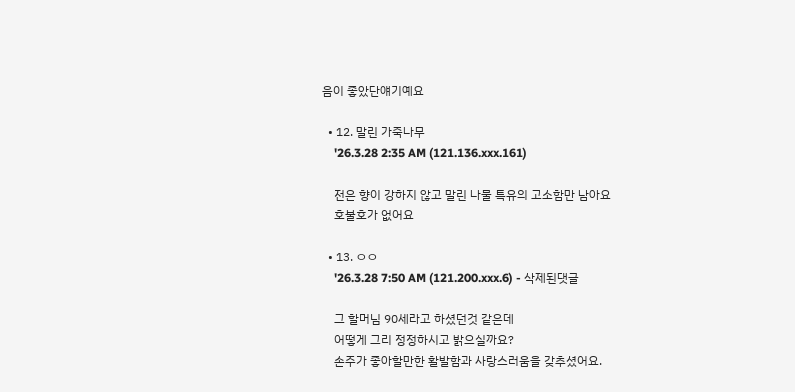음이 좋았단얘기예요

  • 12. 말린 가죽나무
    '26.3.28 2:35 AM (121.136.xxx.161)

    전은 향이 강하지 않고 말린 나물 특유의 고소함만 남아요
    호불호가 없어요

  • 13. ㅇㅇ
    '26.3.28 7:50 AM (121.200.xxx.6) - 삭제된댓글

    그 할머님 90세라고 하셨던것 같은데
    어떻게 그리 정정하시고 밝으실까요?
    손주가 좋아할만한 활발함과 사랑스러움을 갖추셨어요.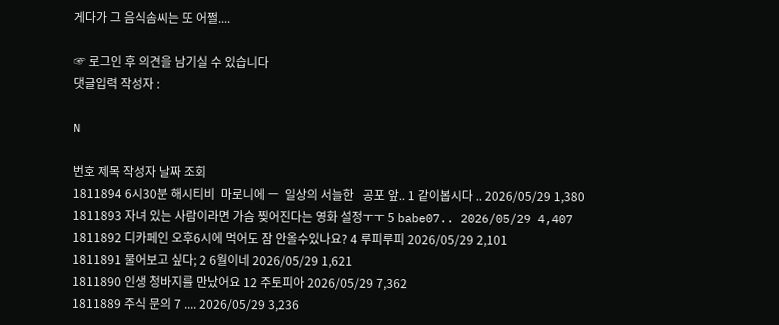게다가 그 음식솜씨는 또 어쩔....

☞ 로그인 후 의견을 남기실 수 있습니다
댓글입력 작성자 :

N

번호 제목 작성자 날짜 조회
1811894 6시30분 해시티비  마로니에 ㅡ  일상의 서늘한   공포 앞.. 1 같이봅시다 .. 2026/05/29 1,380
1811893 자녀 있는 사람이라면 가슴 찢어진다는 영화 설정ㅜㅜ 5 babe07.. 2026/05/29 4,407
1811892 디카페인 오후6시에 먹어도 잠 안올수있나요? 4 루피루피 2026/05/29 2,101
1811891 물어보고 싶다; 2 6월이네 2026/05/29 1,621
1811890 인생 청바지를 만났어요 12 주토피아 2026/05/29 7,362
1811889 주식 문의 7 .... 2026/05/29 3,236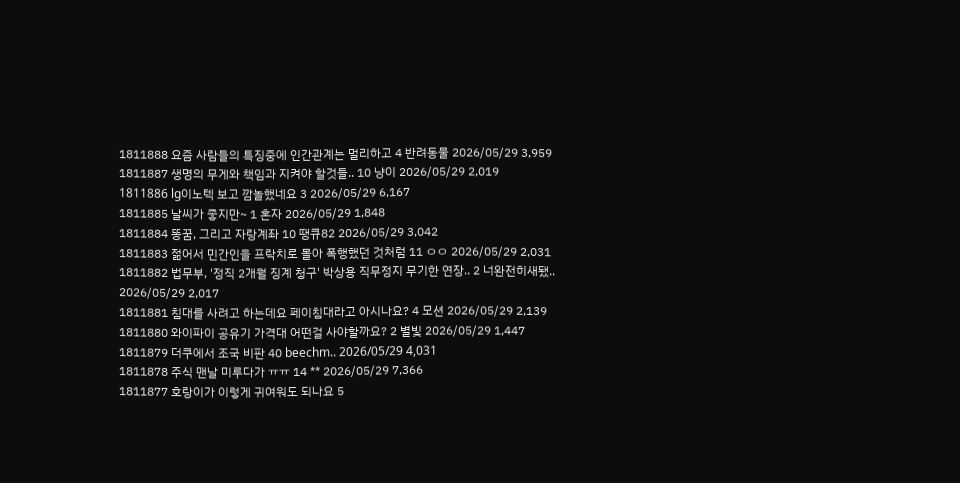1811888 요즘 사람들의 특징중에 인간관계는 멀리하고 4 반려동물 2026/05/29 3,959
1811887 생명의 무게와 책임과 지켜야 할것들.. 10 냥이 2026/05/29 2,019
1811886 lg이노텍 보고 깜놀했네요 3 2026/05/29 6,167
1811885 날씨가 좋지만~ 1 혼자 2026/05/29 1,848
1811884 똥꿈, 그리고 자랑계좌 10 땡큐82 2026/05/29 3,042
1811883 젊어서 민간인을 프락치로 몰아 폭행했던 것처럼 11 ㅇㅇ 2026/05/29 2,031
1811882 법무부, '정직 2개월 징계 청구' 박상용 직무정지 무기한 연장.. 2 너완전히새됐.. 2026/05/29 2,017
1811881 침대를 사려고 하는데요 페이침대라고 아시나요? 4 모션 2026/05/29 2,139
1811880 와이파이 공유기 가격대 어떤걸 사야할까요? 2 별빛 2026/05/29 1,447
1811879 더쿠에서 조국 비판 40 beechm.. 2026/05/29 4,031
1811878 주식 맨날 미루다가 ㅠㅠ 14 ** 2026/05/29 7,366
1811877 호랑이가 이렇게 귀여워도 되나요 5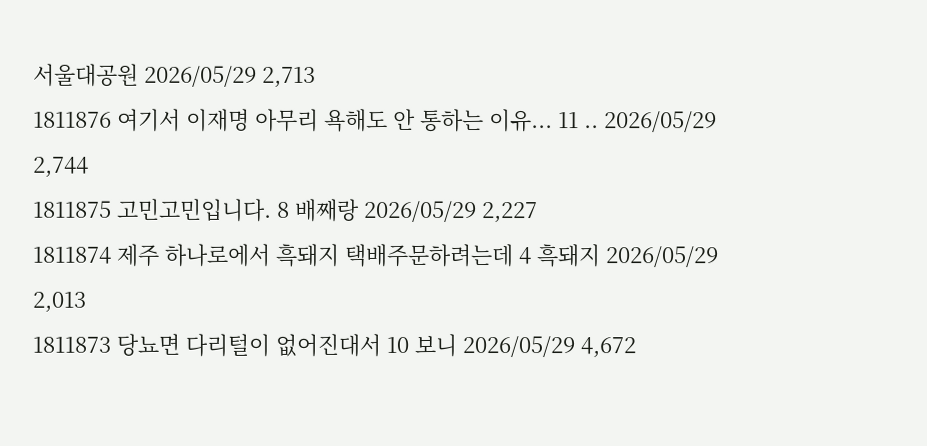서울대공원 2026/05/29 2,713
1811876 여기서 이재명 아무리 욕해도 안 통하는 이유... 11 .. 2026/05/29 2,744
1811875 고민고민입니다. 8 배째랑 2026/05/29 2,227
1811874 제주 하나로에서 흑돼지 택배주문하려는데 4 흑돼지 2026/05/29 2,013
1811873 당뇨면 다리털이 없어진대서 10 보니 2026/05/29 4,672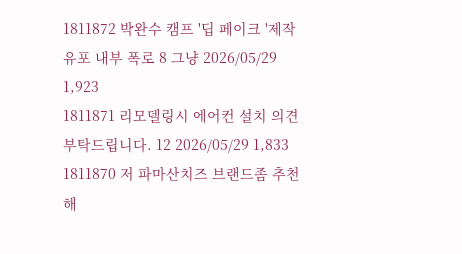1811872 박완수 캠프 '딥 페이크 '제작 유포 내부 폭로 8 그냥 2026/05/29 1,923
1811871 리모델링시 에어컨 설치 의견 부탁드립니다. 12 2026/05/29 1,833
1811870 저 파마산치즈 브랜드좀 추천해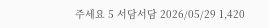주세요 5 서담서담 2026/05/29 1,420